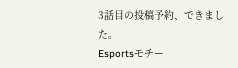3話目の投稿予約、できました。
Esportsモチー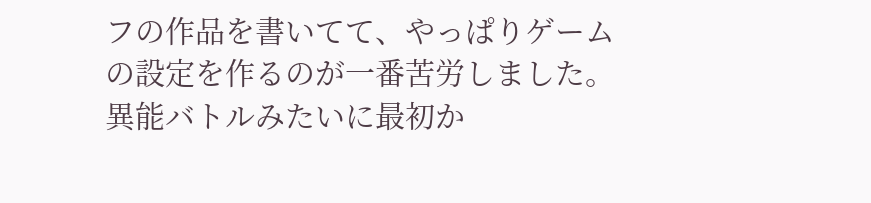フの作品を書いてて、やっぱりゲームの設定を作るのが一番苦労しました。異能バトルみたいに最初か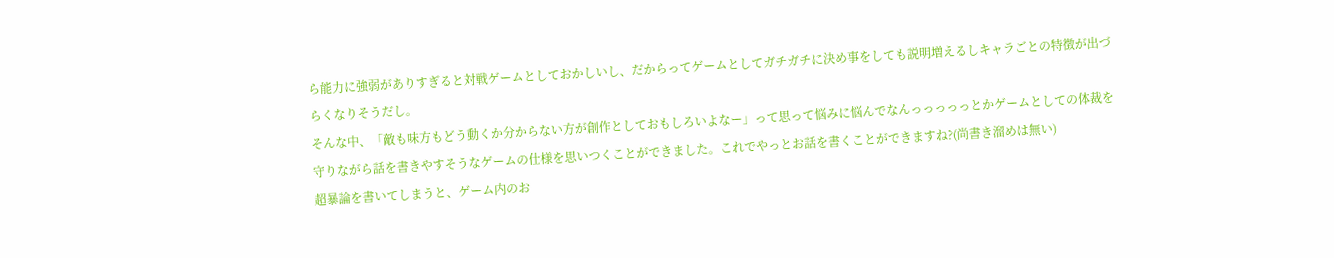ら能力に強弱がありすぎると対戦ゲームとしておかしいし、だからってゲームとしてガチガチに決め事をしても説明増えるしキャラごとの特徴が出づらくなりそうだし。
そんな中、「敵も味方もどう動くか分からない方が創作としておもしろいよなー」って思って悩みに悩んでなんっっっっっとかゲームとしての体裁を守りながら話を書きやすそうなゲームの仕様を思いつくことができました。これでやっとお話を書くことができますね?(尚書き溜めは無い)
超暴論を書いてしまうと、ゲーム内のお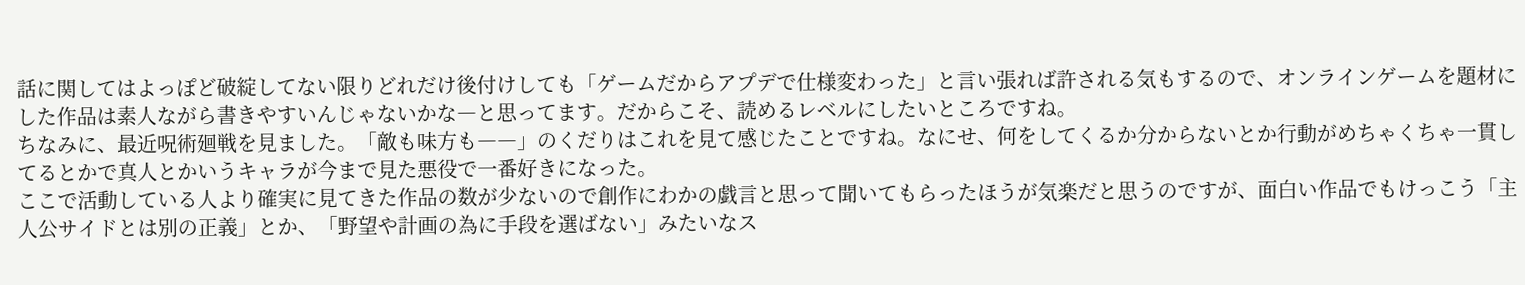話に関してはよっぽど破綻してない限りどれだけ後付けしても「ゲームだからアプデで仕様変わった」と言い張れば許される気もするので、オンラインゲームを題材にした作品は素人ながら書きやすいんじゃないかな―と思ってます。だからこそ、読めるレベルにしたいところですね。
ちなみに、最近呪術廻戦を見ました。「敵も味方も――」のくだりはこれを見て感じたことですね。なにせ、何をしてくるか分からないとか行動がめちゃくちゃ一貫してるとかで真人とかいうキャラが今まで見た悪役で一番好きになった。
ここで活動している人より確実に見てきた作品の数が少ないので創作にわかの戯言と思って聞いてもらったほうが気楽だと思うのですが、面白い作品でもけっこう「主人公サイドとは別の正義」とか、「野望や計画の為に手段を選ばない」みたいなス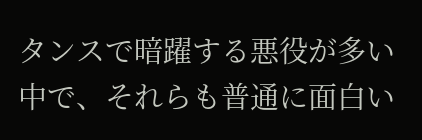タンスで暗躍する悪役が多い中で、それらも普通に面白い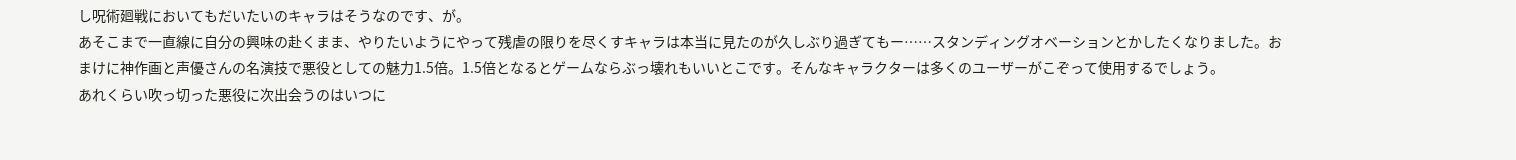し呪術廻戦においてもだいたいのキャラはそうなのです、が。
あそこまで一直線に自分の興味の赴くまま、やりたいようにやって残虐の限りを尽くすキャラは本当に見たのが久しぶり過ぎてもー……スタンディングオベーションとかしたくなりました。おまけに神作画と声優さんの名演技で悪役としての魅力1.5倍。1.5倍となるとゲームならぶっ壊れもいいとこです。そんなキャラクターは多くのユーザーがこぞって使用するでしょう。
あれくらい吹っ切った悪役に次出会うのはいつに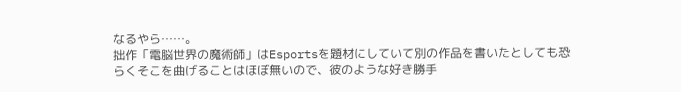なるやら……。
拙作「電脳世界の魔術師」はEsportsを題材にしていて別の作品を書いたとしても恐らくそこを曲げることはほぼ無いので、彼のような好き勝手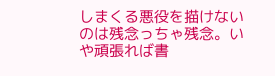しまくる悪役を描けないのは残念っちゃ残念。いや頑張れば書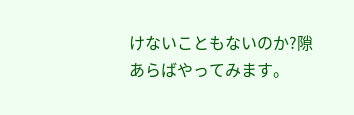けないこともないのか?隙あらばやってみます。